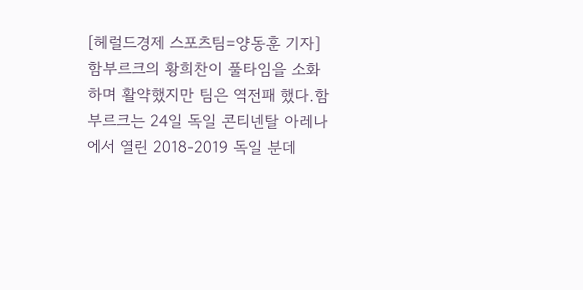[헤럴드경제 스포츠팀=양동훈 기자] 함부르크의 황희찬이 풀타임을 소화하며 활약했지만 팀은 역전패 했다.함부르크는 24일 독일 콘티넨탈 아레나에서 열린 2018-2019 독일 분데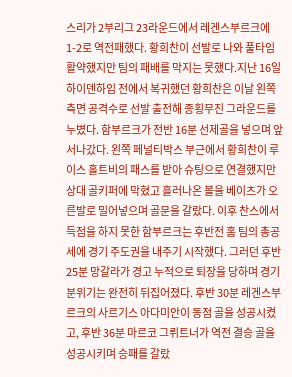스리가 2부리그 23라운드에서 레겐스부르크에 1-2로 역전패했다. 황희찬이 선발로 나와 풀타임 활약했지만 팀의 패배를 막지는 못했다.지난 16일 하이덴하임 전에서 복귀했던 황희찬은 이날 왼쪽 측면 공격수로 선발 출전해 종횡무진 그라운드를 누볐다. 함부르크가 전반 16분 선제골을 넣으며 앞서나갔다. 왼쪽 페널티박스 부근에서 황희찬이 루이스 홀트비의 패스를 받아 슈팅으로 연결했지만 상대 골키퍼에 막혔고 흘러나온 볼을 베이츠가 오른발로 밀어넣으며 골문을 갈랐다. 이후 찬스에서 득점을 하지 못한 함부르크는 후반전 홈 팀의 총공세에 경기 주도권을 내주기 시작했다. 그러던 후반 25분 망갈라가 경고 누적으로 퇴장을 당하며 경기 분위기는 완전히 뒤집어졌다. 후반 30분 레겐스부르크의 사르기스 아다미안이 동점 골을 성공시켰고, 후반 36분 마르코 그뤼트너가 역전 결승 골을 성공시키며 승패를 갈랐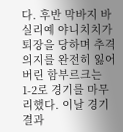다. 후반 막바지 바실리예 야니치치가 퇴장을 당하며 추격 의지를 완전히 잃어버린 함부르크는 1-2로 경기를 마무리했다. 이날 경기 결과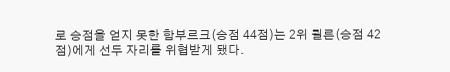로 승점을 얻지 못한 함부르크(승점 44점)는 2위 쾰른(승점 42점)에게 선두 자리를 위협받게 됐다.